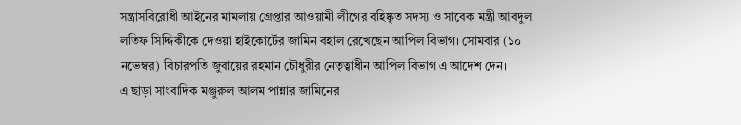সন্ত্রাসবিরোধী আইনের মামলায় গ্রেপ্তার আওয়ামী লীগের বহিষ্কৃত সদস্য ও সাবেক মন্ত্রী আবদুল লতিফ সিদ্দিকীকে দেওয়া হাইকোর্টের জামিন বহাল রেখেছেন আপিল বিভাগ। সোমবার (১০ নভেম্বর) বিচারপতি জুবায়ের রহমান চৌধুরীর নেতৃত্বাধীন আপিল বিভাগ এ আদেশ দেন।
এ ছাড়া সাংবাদিক মঞ্জুরুল আলম পান্নার জামিনের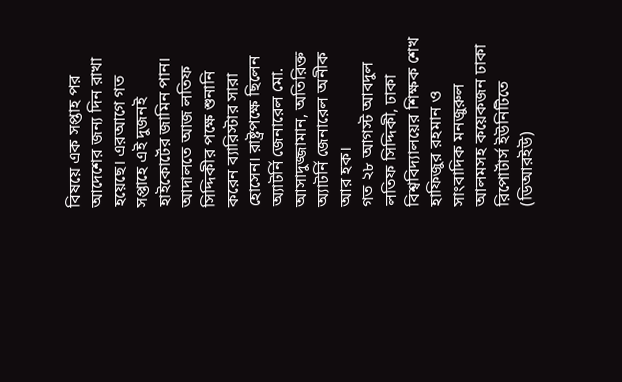বিষয়ে এক সপ্তাহ পর আদেশের জন্য দিন রাখা হয়েছে। এরআগে গত সপ্তাহে এই দুজনই হাইকোর্টের জামিন পান।
আদালতে আজ লতিফ সিদ্দিকীর পক্ষে শুনানি করেন ব্যারিস্টার সারা হোসেন। রাষ্ট্রপক্ষে ছিলেন অ্যাটর্নি জেনারেল মো. আসাদুজ্জামান, অতিরিক্ত অ্যাটর্নি জেনারেল অনীক আর হক।
গত ২৮ আগস্ট আবদুল লতিফ সিদ্দিকী, ঢাকা বিশ্ববিদ্যালয়ের শিক্ষক শেখ হাফিজুর রহমান ও সাংবাদিক মনজুরুল আলমসহ কয়েকজন ঢাকা রিপোর্টার্স ইউনিটিতে (ডিআরইউ)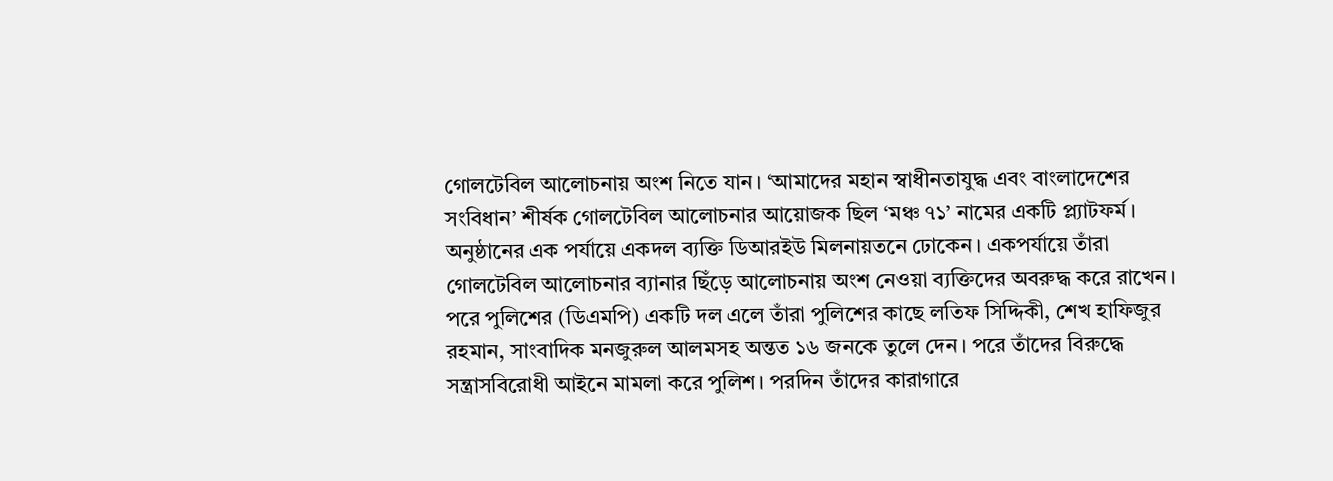গোলটেবিল আলোচনায় অংশ নিতে যান। ‘আমাদের মহান স্বাধীনতাযুদ্ধ এবং বাংলাদেশের সংবিধান’ শীর্ষক গোলটেবিল আলোচনার আয়োজক ছিল ‘মঞ্চ ৭১’ নামের একটি প্ল্যাটফর্ম।
অনুষ্ঠানের এক পর্যায়ে একদল ব্যক্তি ডিআরইউ মিলনায়তনে ঢোকেন। একপর্যায়ে তাঁরা গোলটেবিল আলোচনার ব্যানার ছিঁড়ে আলোচনায় অংশ নেওয়া ব্যক্তিদের অবরুদ্ধ করে রাখেন।
পরে পুলিশের (ডিএমপি) একটি দল এলে তাঁরা পুলিশের কাছে লতিফ সিদ্দিকী, শেখ হাফিজুর রহমান, সাংবাদিক মনজুরুল আলমসহ অন্তত ১৬ জনকে তুলে দেন। পরে তাঁদের বিরুদ্ধে সন্ত্রাসবিরোধী আইনে মামলা করে পুলিশ। পরদিন তাঁদের কারাগারে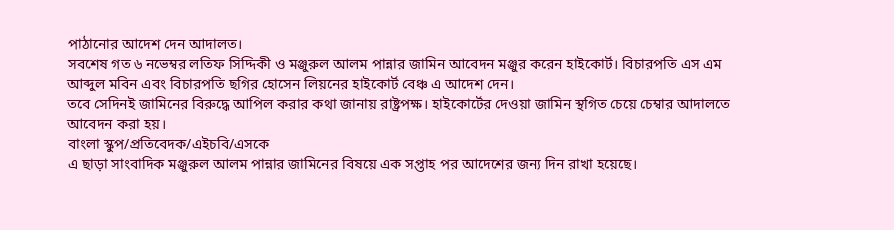পাঠানোর আদেশ দেন আদালত।
সবশেষ গত ৬ নভেম্বর লতিফ সিদ্দিকী ও মঞ্জুরুল আলম পান্নার জামিন আবেদন মঞ্জুর করেন হাইকোর্ট। বিচারপতি এস এম আব্দুল মবিন এবং বিচারপতি ছগির হোসেন লিয়নের হাইকোর্ট বেঞ্চ এ আদেশ দেন।
তবে সেদিনই জামিনের বিরুদ্ধে আপিল করার কথা জানায় রাষ্ট্রপক্ষ। হাইকোর্টের দেওয়া জামিন স্থগিত চেয়ে চেম্বার আদালতে আবেদন করা হয়।
বাংলা স্কুপ/প্রতিবেদক/এইচবি/এসকে
এ ছাড়া সাংবাদিক মঞ্জুরুল আলম পান্নার জামিনের বিষয়ে এক সপ্তাহ পর আদেশের জন্য দিন রাখা হয়েছে।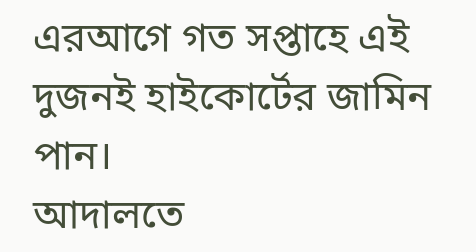এরআগে গত সপ্তাহে এই দুজনই হাইকোর্টের জামিন পান।
আদালতে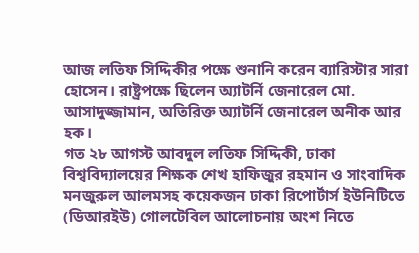আজ লতিফ সিদ্দিকীর পক্ষে শুনানি করেন ব্যারিস্টার সারা হোসেন। রাষ্ট্রপক্ষে ছিলেন অ্যাটর্নি জেনারেল মো. আসাদুজ্জামান, অতিরিক্ত অ্যাটর্নি জেনারেল অনীক আর হক।
গত ২৮ আগস্ট আবদুল লতিফ সিদ্দিকী, ঢাকা বিশ্ববিদ্যালয়ের শিক্ষক শেখ হাফিজুর রহমান ও সাংবাদিক মনজুরুল আলমসহ কয়েকজন ঢাকা রিপোর্টার্স ইউনিটিতে (ডিআরইউ) গোলটেবিল আলোচনায় অংশ নিতে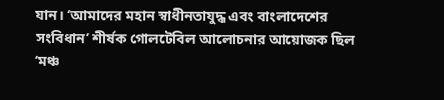যান। ‘আমাদের মহান স্বাধীনতাযুদ্ধ এবং বাংলাদেশের সংবিধান’ শীর্ষক গোলটেবিল আলোচনার আয়োজক ছিল ‘মঞ্চ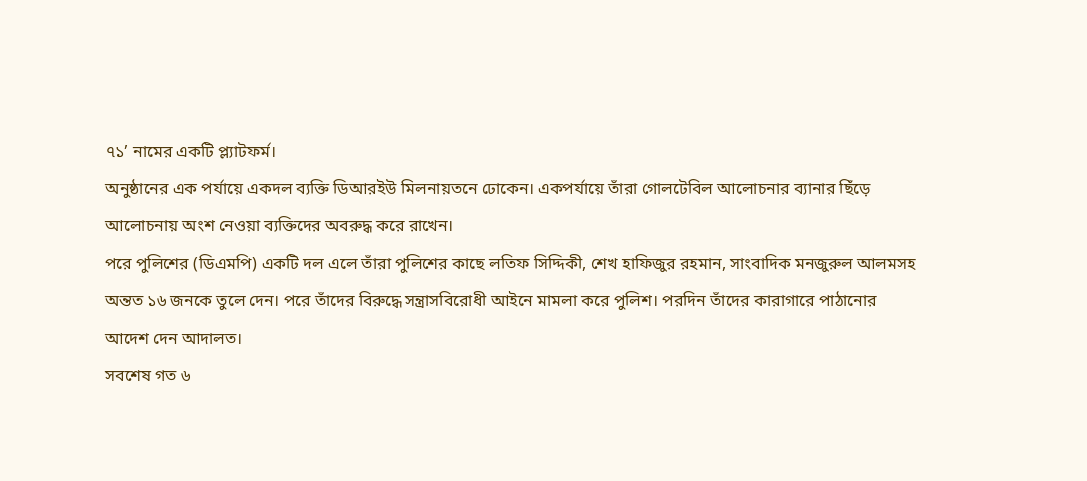৭১’ নামের একটি প্ল্যাটফর্ম।
অনুষ্ঠানের এক পর্যায়ে একদল ব্যক্তি ডিআরইউ মিলনায়তনে ঢোকেন। একপর্যায়ে তাঁরা গোলটেবিল আলোচনার ব্যানার ছিঁড়ে আলোচনায় অংশ নেওয়া ব্যক্তিদের অবরুদ্ধ করে রাখেন।
পরে পুলিশের (ডিএমপি) একটি দল এলে তাঁরা পুলিশের কাছে লতিফ সিদ্দিকী, শেখ হাফিজুর রহমান, সাংবাদিক মনজুরুল আলমসহ অন্তত ১৬ জনকে তুলে দেন। পরে তাঁদের বিরুদ্ধে সন্ত্রাসবিরোধী আইনে মামলা করে পুলিশ। পরদিন তাঁদের কারাগারে পাঠানোর আদেশ দেন আদালত।
সবশেষ গত ৬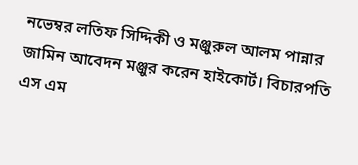নভেম্বর লতিফ সিদ্দিকী ও মঞ্জুরুল আলম পান্নার জামিন আবেদন মঞ্জুর করেন হাইকোর্ট। বিচারপতি এস এম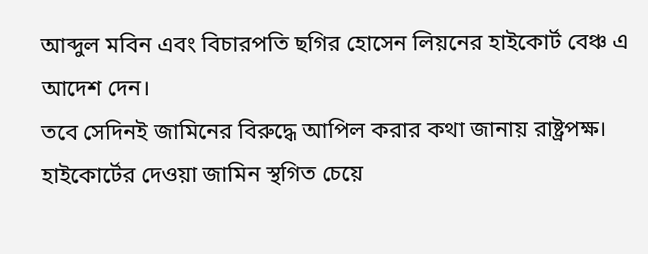আব্দুল মবিন এবং বিচারপতি ছগির হোসেন লিয়নের হাইকোর্ট বেঞ্চ এ আদেশ দেন।
তবে সেদিনই জামিনের বিরুদ্ধে আপিল করার কথা জানায় রাষ্ট্রপক্ষ। হাইকোর্টের দেওয়া জামিন স্থগিত চেয়ে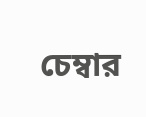চেম্বার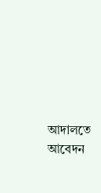আদালতে আবেদন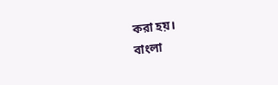করা হয়।
বাংলা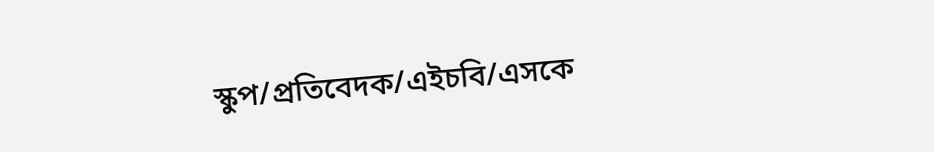স্কুপ/প্রতিবেদক/এইচবি/এসকে